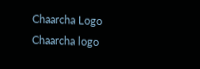Chaarcha Logo
Chaarcha logo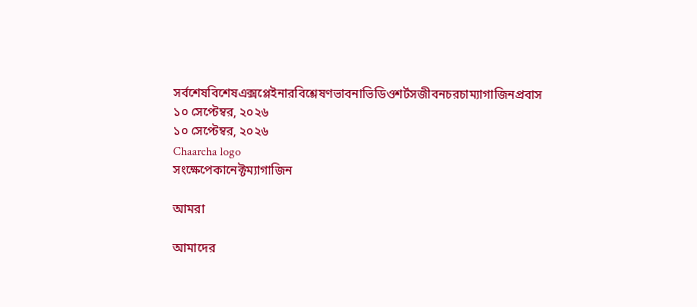সর্বশেষবিশেষএক্সপ্লেইনারবিশ্লেষণভাবনাভিডিওশর্টসজীবনচরচাম্যাগাজিনপ্রবাস
১০ সেপ্টেম্বর, ২০২৬
১০ সেপ্টেম্বর, ২০২৬
Chaarcha logo
সংক্ষেপেকানেক্টম্যাগাজিন

আমরা

আমাদের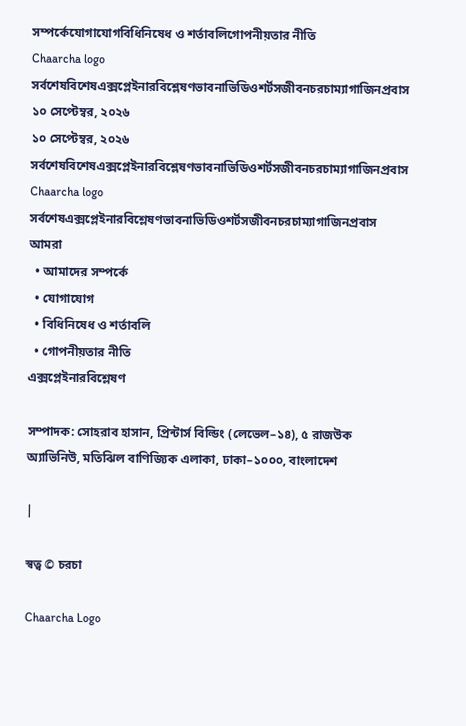সম্পর্কেযোগাযোগবিধিনিষেধ ও শর্তাবলিগোপনীয়তার নীতি
Chaarcha logo
সর্বশেষবিশেষএক্সপ্লেইনারবিশ্লেষণভাবনাভিডিওশর্টসজীবনচরচাম্যাগাজিনপ্রবাস
১০ সেপ্টেম্বর, ২০২৬
১০ সেপ্টেম্বর, ২০২৬
সর্বশেষবিশেষএক্সপ্লেইনারবিশ্লেষণভাবনাভিডিওশর্টসজীবনচরচাম্যাগাজিনপ্রবাস
Chaarcha logo
সর্বশেষএক্সপ্লেইনারবিশ্লেষণভাবনাভিডিওশর্টসজীবনচরচাম্যাগাজিনপ্রবাস
আমরা
  • আমাদের সম্পর্কে
  • যোগাযোগ
  • বিধিনিষেধ ও শর্তাবলি
  • গোপনীয়তার নীতি
এক্সপ্লেইনারবিশ্লেষণ

সম্পাদক: সোহরাব হাসান, প্রিন্টার্স বিল্ডিং (লেভেল–১৪), ৫ রাজউক অ্যাভিনিউ, মতিঝিল বাণিজ্যিক এলাকা, ঢাকা–১০০০, বাংলাদেশ

|

স্বত্ব © চরচা

Chaarcha Logo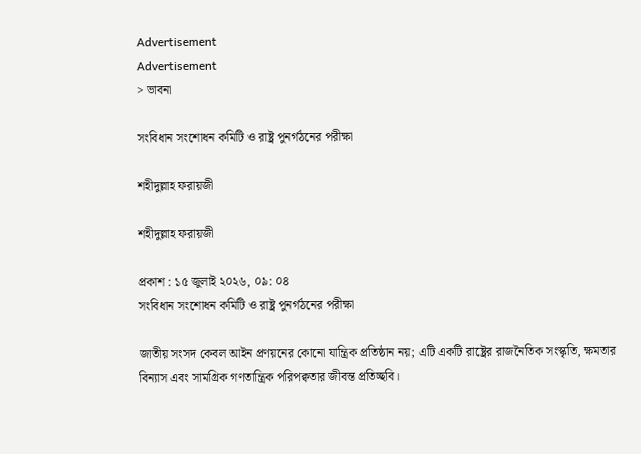Advertisement
Advertisement
> ভাবনা

সংবিধান সংশোধন কমিটি ও রাষ্ট্র পুনর্গঠনের পরীক্ষা

শহীদুল্লাহ ফরায়জী

শহীদুল্লাহ ফরায়জী

প্রকাশ : ১৫ জুলাই ২০২৬, ০৯: ০৪
সংবিধান সংশোধন কমিটি ও রাষ্ট্র পুনর্গঠনের পরীক্ষা

জাতীয় সংসদ কেবল আইন প্রণয়নের কোনো যান্ত্রিক প্রতিষ্ঠান নয়; এটি একটি রাষ্ট্রের রাজনৈতিক সংস্কৃতি, ক্ষমতার বিন্যাস এবং সামগ্রিক গণতান্ত্রিক পরিপক্বতার জীবন্ত প্রতিচ্ছবি।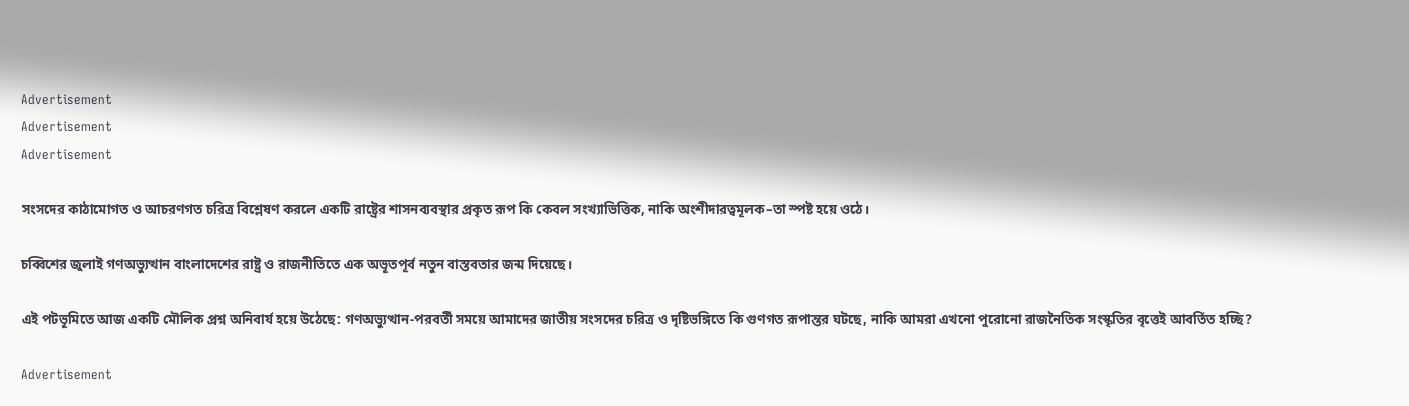Advertisement
Advertisement
Advertisement

সংসদের কাঠামোগত ও আচরণগত চরিত্র বিশ্লেষণ করলে একটি রাষ্ট্রের শাসনব্যবস্থার প্রকৃত রূপ কি কেবল সংখ্যাভিত্তিক, নাকি অংশীদারত্বমূলক–তা স্পষ্ট হয়ে ওঠে।

চব্বিশের জুলাই গণঅভ্যুত্থান বাংলাদেশের রাষ্ট্র ও রাজনীতিতে এক অভূতপূর্ব নতুন বাস্তবতার জন্ম দিয়েছে।

এই পটভূমিতে আজ একটি মৌলিক প্রশ্ন অনিবার্য হয়ে উঠেছে: গণঅভ্যুত্থান-পরবর্তী সময়ে আমাদের জাতীয় সংসদের চরিত্র ও দৃষ্টিভঙ্গিতে কি গুণগত রূপান্তর ঘটছে, নাকি আমরা এখনো পুরোনো রাজনৈতিক সংস্কৃতির বৃত্তেই আবর্তিত হচ্ছি?

Advertisement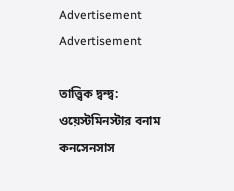Advertisement
Advertisement

তাত্ত্বিক দ্বন্দ্ব: ওয়েস্টমিনস্টার বনাম কনসেনসাস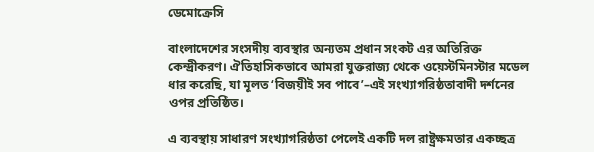ডেমোক্রেসি

বাংলাদেশের সংসদীয় ব্যবস্থার অন্যতম প্রধান সংকট এর অতিরিক্ত কেন্দ্রীকরণ। ঐতিহাসিকভাবে আমরা যুক্তরাজ্য থেকে ওয়েস্টমিনস্টার মডেল ধার করেছি, যা মূলত ‘বিজয়ীই সব পাবে’–এই সংখ্যাগরিষ্ঠতাবাদী দর্শনের ওপর প্রতিষ্ঠিত।

এ ব্যবস্থায় সাধারণ সংখ্যাগরিষ্ঠতা পেলেই একটি দল রাষ্ট্রক্ষমতার একচ্ছত্র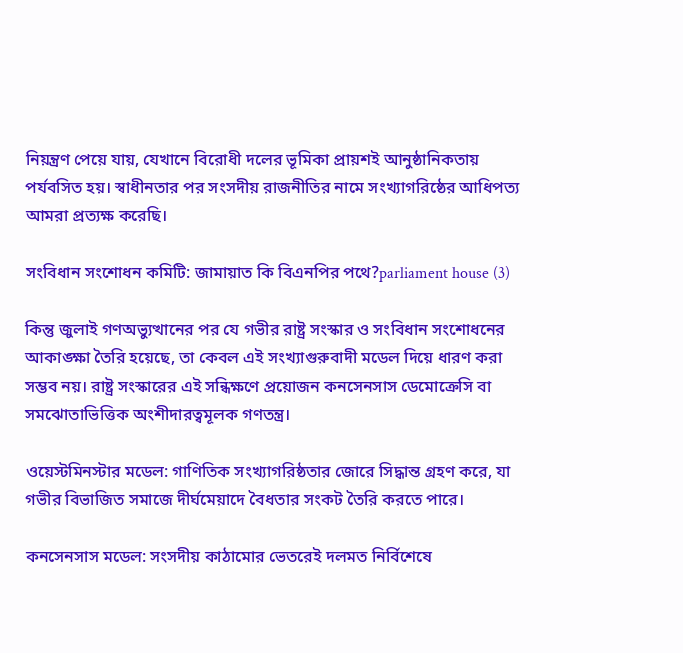নিয়ন্ত্রণ পেয়ে যায়, যেখানে বিরোধী দলের ভূমিকা প্রায়শই আনুষ্ঠানিকতায় পর্যবসিত হয়। স্বাধীনতার পর সংসদীয় রাজনীতির নামে সংখ্যাগরিষ্ঠের আধিপত্য আমরা প্রত্যক্ষ করেছি।

সংবিধান সংশোধন কমিটি: জামায়াত কি বিএনপির পথে?parliament house (3)

কিন্তু জুলাই গণঅভ্যুত্থানের পর যে গভীর রাষ্ট্র সংস্কার ও সংবিধান সংশোধনের আকাঙ্ক্ষা তৈরি হয়েছে, তা কেবল এই সংখ্যাগুরুবাদী মডেল দিয়ে ধারণ করা সম্ভব নয়। রাষ্ট্র সংস্কারের এই সন্ধিক্ষণে প্রয়োজন কনসেনসাস ডেমোক্রেসি বা সমঝোতাভিত্তিক অংশীদারত্বমূলক গণতন্ত্র।

ওয়েস্টমিনস্টার মডেল: গাণিতিক সংখ্যাগরিষ্ঠতার জোরে সিদ্ধান্ত গ্রহণ করে, যা গভীর বিভাজিত সমাজে দীর্ঘমেয়াদে বৈধতার সংকট তৈরি করতে পারে।

কনসেনসাস মডেল: সংসদীয় কাঠামোর ভেতরেই দলমত নির্বিশেষে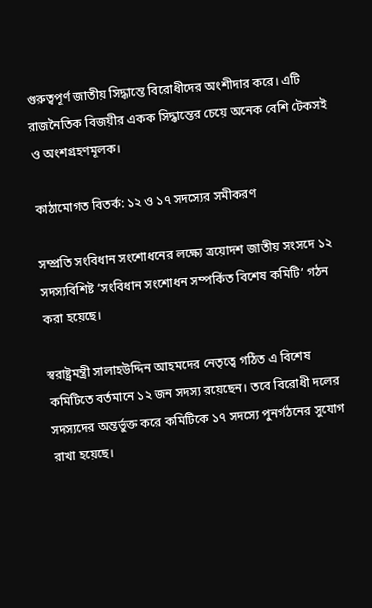গুরুত্বপূর্ণ জাতীয় সিদ্ধান্তে বিরোধীদের অংশীদার করে। এটি রাজনৈতিক বিজয়ীর একক সিদ্ধান্তের চেয়ে অনেক বেশি টেকসই ও অংশগ্রহণমূলক।

কাঠামোগত বিতর্ক: ১২ ও ১৭ সদস্যের সমীকরণ

সম্প্রতি সংবিধান সংশোধনের লক্ষ্যে ত্রয়োদশ জাতীয় সংসদে ১২ সদস্যবিশিষ্ট ‘সংবিধান সংশোধন সম্পর্কিত বিশেষ কমিটি’ গঠন করা হয়েছে।

স্বরাষ্ট্রমন্ত্রী সালাহউদ্দিন আহমদের নেতৃত্বে গঠিত এ বিশেষ কমিটিতে বর্তমানে ১২ জন সদস্য রয়েছেন। তবে বিরোধী দলের সদস্যদের অন্তর্ভুক্ত করে কমিটিকে ১৭ সদস্যে পুনর্গঠনের সুযোগ রাখা হয়েছে।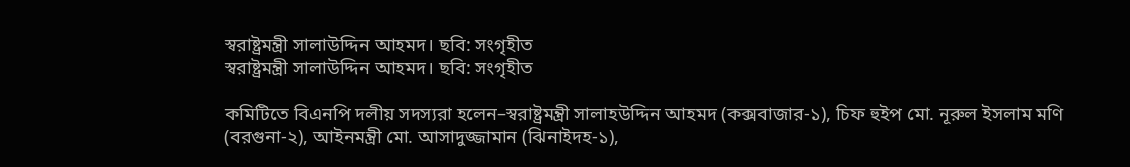স্বরাষ্ট্রমন্ত্রী সালাউদ্দিন আহমদ। ছবি: সংগৃহীত
স্বরাষ্ট্রমন্ত্রী সালাউদ্দিন আহমদ। ছবি: সংগৃহীত

কমিটিতে বিএনপি দলীয় সদস্যরা হলেন–স্বরাষ্ট্রমন্ত্রী সালাহউদ্দিন আহমদ (কক্সবাজার-১), চিফ হুইপ মো. নূরুল ইসলাম মণি (বরগুনা-২), আইনমন্ত্রী মো. আসাদুজ্জামান (ঝিনাইদহ-১),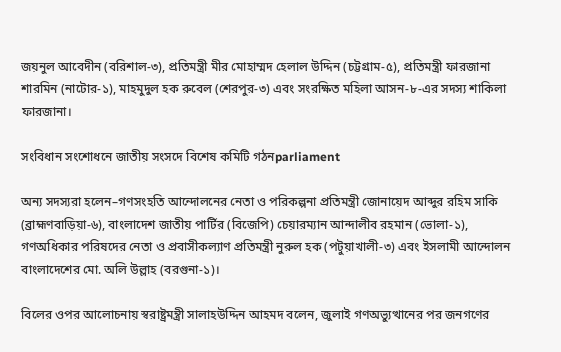জয়নুল আবেদীন (বরিশাল-৩), প্রতিমন্ত্রী মীর মোহাম্মদ হেলাল উদ্দিন (চট্টগ্রাম-৫), প্রতিমন্ত্রী ফারজানা শারমিন (নাটোর-১), মাহমুদুল হক রুবেল (শেরপুর-৩) এবং সংরক্ষিত মহিলা আসন-৮-এর সদস্য শাকিলা ফারজানা।

সংবিধান সংশোধনে জাতীয় সংসদে বিশেষ কমিটি গঠনparliament

অন্য সদস্যরা হলেন–গণসংহতি আন্দোলনের নেতা ও পরিকল্পনা প্রতিমন্ত্রী জোনায়েদ আব্দুর রহিম সাকি (ব্রাহ্মণবাড়িয়া-৬), বাংলাদেশ জাতীয় পার্টির (বিজেপি) চেয়ারম্যান আন্দালীব রহমান (ভোলা-১), গণঅধিকার পরিষদের নেতা ও প্রবাসীকল্যাণ প্রতিমন্ত্রী নুরুল হক (পটুয়াখালী-৩) এবং ইসলামী আন্দোলন বাংলাদেশের মো. অলি উল্লাহ (বরগুনা-১)।

বিলের ওপর আলোচনায় স্বরাষ্ট্রমন্ত্রী সালাহউদ্দিন আহমদ বলেন, জুলাই গণঅভ্যুত্থানের পর জনগণের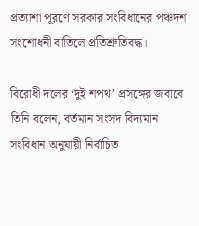প্রত্যাশা পূরণে সরকার সংবিধানের পঞ্চদশ সংশোধনী বাতিলে প্রতিশ্রুতিবদ্ধ।

বিরোধী দলের ‘দুই শপথ’ প্রসঙ্গের জবাবে তিনি বলেন, বর্তমান সংসদ বিদ্যমান সংবিধান অনুযায়ী নির্বাচিত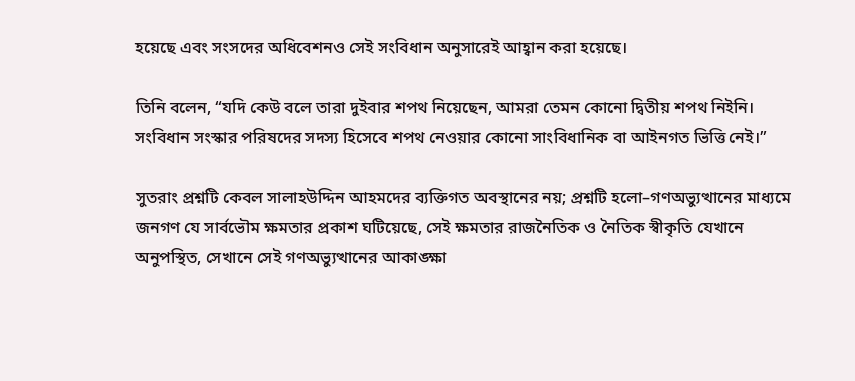হয়েছে এবং সংসদের অধিবেশনও সেই সংবিধান অনুসারেই আহ্বান করা হয়েছে।

তিনি বলেন, “যদি কেউ বলে তারা দুইবার শপথ নিয়েছেন, আমরা তেমন কোনো দ্বিতীয় শপথ নিইনি। সংবিধান সংস্কার পরিষদের সদস্য হিসেবে শপথ নেওয়ার কোনো সাংবিধানিক বা আইনগত ভিত্তি নেই।”

সুতরাং প্রশ্নটি কেবল সালাহউদ্দিন আহমদের ব্যক্তিগত অবস্থানের নয়; প্রশ্নটি হলো–গণঅভ্যুত্থানের মাধ্যমে জনগণ যে সার্বভৌম ক্ষমতার প্রকাশ ঘটিয়েছে, সেই ক্ষমতার রাজনৈতিক ও নৈতিক স্বীকৃতি যেখানে অনুপস্থিত, সেখানে সেই গণঅভ্যুত্থানের আকাঙ্ক্ষা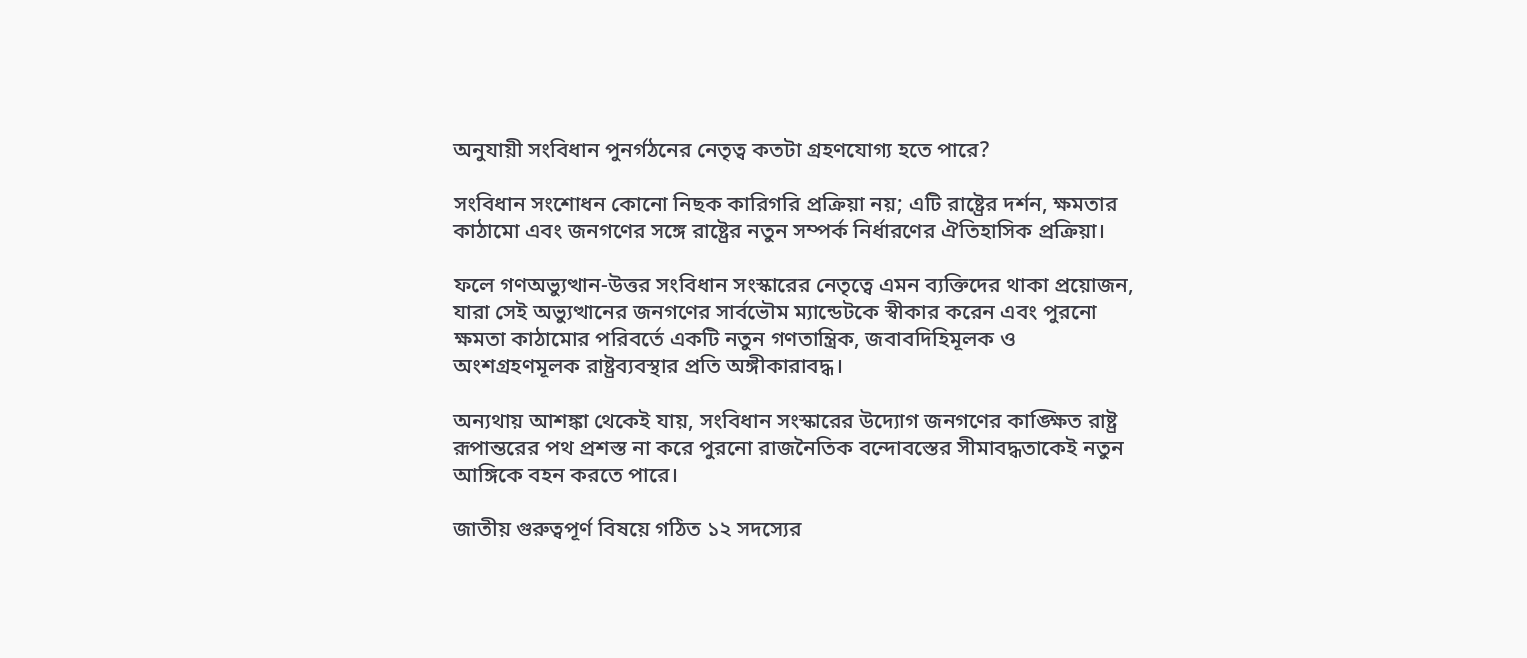অনুযায়ী সংবিধান পুনর্গঠনের নেতৃত্ব কতটা গ্রহণযোগ্য হতে পারে?

সংবিধান সংশোধন কোনো নিছক কারিগরি প্রক্রিয়া নয়; এটি রাষ্ট্রের দর্শন, ক্ষমতার কাঠামো এবং জনগণের সঙ্গে রাষ্ট্রের নতুন সম্পর্ক নির্ধারণের ঐতিহাসিক প্রক্রিয়া।

ফলে গণঅভ্যুত্থান-উত্তর সংবিধান সংস্কারের নেতৃত্বে এমন ব্যক্তিদের থাকা প্রয়োজন, যারা সেই অভ্যুত্থানের জনগণের সার্বভৌম ম্যান্ডেটকে স্বীকার করেন এবং পুরনো ক্ষমতা কাঠামোর পরিবর্তে একটি নতুন গণতান্ত্রিক, জবাবদিহিমূলক ও অংশগ্রহণমূলক রাষ্ট্রব্যবস্থার প্রতি অঙ্গীকারাবদ্ধ।

অন্যথায় আশঙ্কা থেকেই যায়, সংবিধান সংস্কারের উদ্যোগ জনগণের কাঙ্ক্ষিত রাষ্ট্র রূপান্তরের পথ প্রশস্ত না করে পুরনো রাজনৈতিক বন্দোবস্তের সীমাবদ্ধতাকেই নতুন আঙ্গিকে বহন করতে পারে।

জাতীয় গুরুত্বপূর্ণ বিষয়ে গঠিত ১২ সদস্যের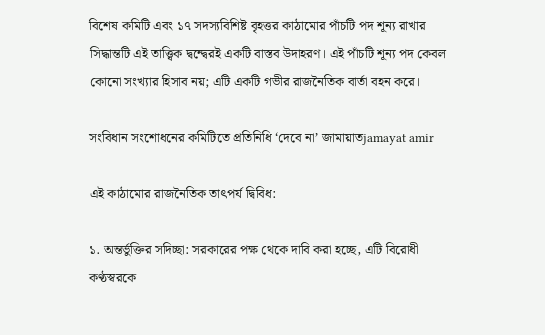বিশেষ কমিটি এবং ১৭ সদস্যবিশিষ্ট বৃহত্তর কাঠামোর পাঁচটি পদ শূন্য রাখার সিদ্ধান্তটি এই তাত্ত্বিক দ্বন্দ্বেরই একটি বাস্তব উদাহরণ। এই পাঁচটি শূন্য পদ কেবল কোনো সংখ্যার হিসাব নয়; এটি একটি গভীর রাজনৈতিক বার্তা বহন করে।

সংবিধান সংশোধনের কমিটিতে প্রতিনিধি ‘দেবে না’ জামায়াতjamayat amir

এই কাঠামোর রাজনৈতিক তাৎপর্য দ্বিবিধ:

১. অন্তর্ভুক্তির সদিচ্ছা: সরকারের পক্ষ থেকে দাবি করা হচ্ছে, এটি বিরোধী কণ্ঠস্বরকে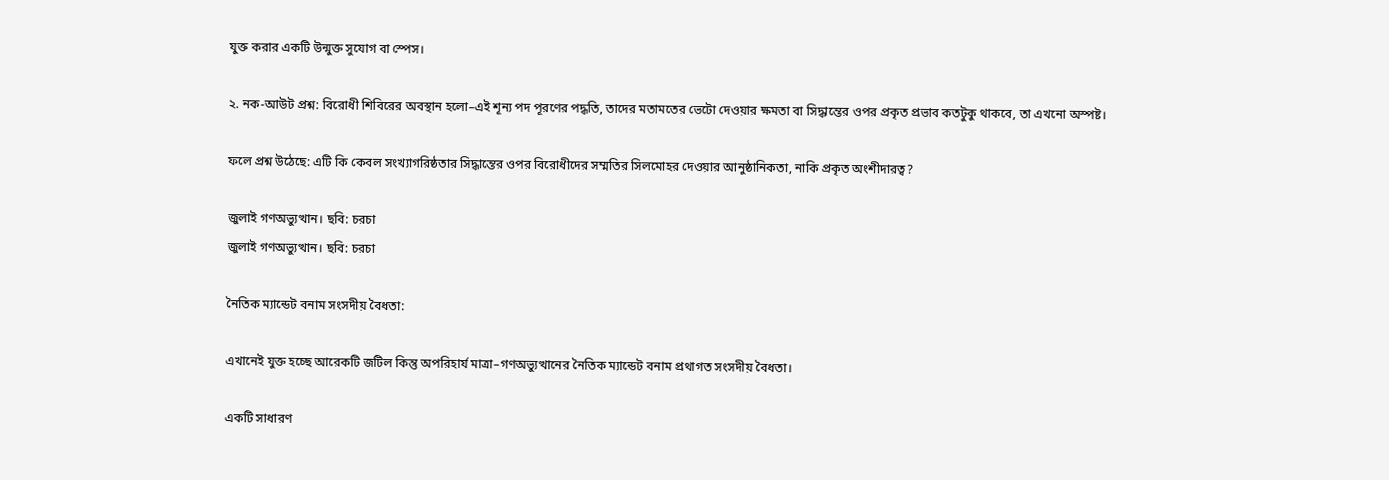যুক্ত করার একটি উন্মুক্ত সুযোগ বা স্পেস।

২. নক-আউট প্রশ্ন: বিরোধী শিবিরের অবস্থান হলো–এই শূন্য পদ পূরণের পদ্ধতি, তাদের মতামতের ভেটো দেওয়ার ক্ষমতা বা সিদ্ধান্তের ওপর প্রকৃত প্রভাব কতটুকু থাকবে, তা এখনো অস্পষ্ট।

ফলে প্রশ্ন উঠেছে: এটি কি কেবল সংখ্যাগরিষ্ঠতার সিদ্ধান্তের ওপর বিরোধীদের সম্মতির সিলমোহর দেওয়ার আনুষ্ঠানিকতা, নাকি প্রকৃত অংশীদারত্ব?

জুলাই গণঅভ্যুত্থান। ছবি: চরচা
জুলাই গণঅভ্যুত্থান। ছবি: চরচা

নৈতিক ম্যান্ডেট বনাম সংসদীয় বৈধতা:

এখানেই যুক্ত হচ্ছে আরেকটি জটিল কিন্তু অপরিহার্য মাত্রা–গণঅভ্যুত্থানের নৈতিক ম্যান্ডেট বনাম প্রথাগত সংসদীয় বৈধতা।

একটি সাধারণ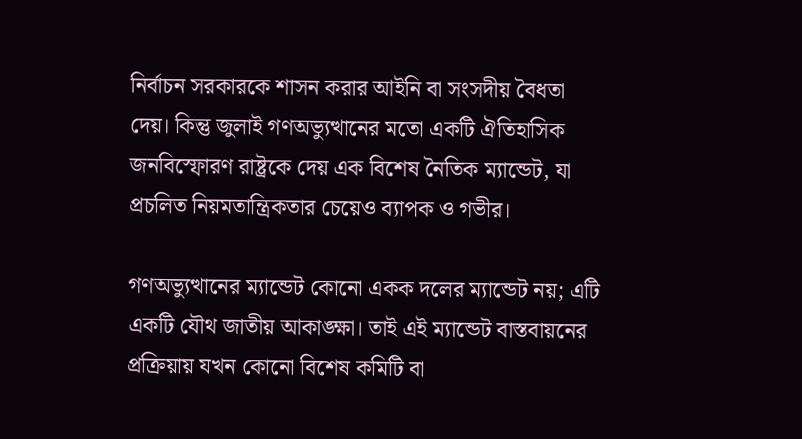নির্বাচন সরকারকে শাসন করার আইনি বা সংসদীয় বৈধতা দেয়। কিন্তু জুলাই গণঅভ্যুত্থানের মতো একটি ঐতিহাসিক জনবিস্ফোরণ রাষ্ট্রকে দেয় এক বিশেষ নৈতিক ম্যান্ডেট, যা প্রচলিত নিয়মতান্ত্রিকতার চেয়েও ব্যাপক ও গভীর।

গণঅভ্যুত্থানের ম্যান্ডেট কোনো একক দলের ম্যান্ডেট নয়; এটি একটি যৌথ জাতীয় আকাঙ্ক্ষা। তাই এই ম্যান্ডেট বাস্তবায়নের প্রক্রিয়ায় যখন কোনো বিশেষ কমিটি বা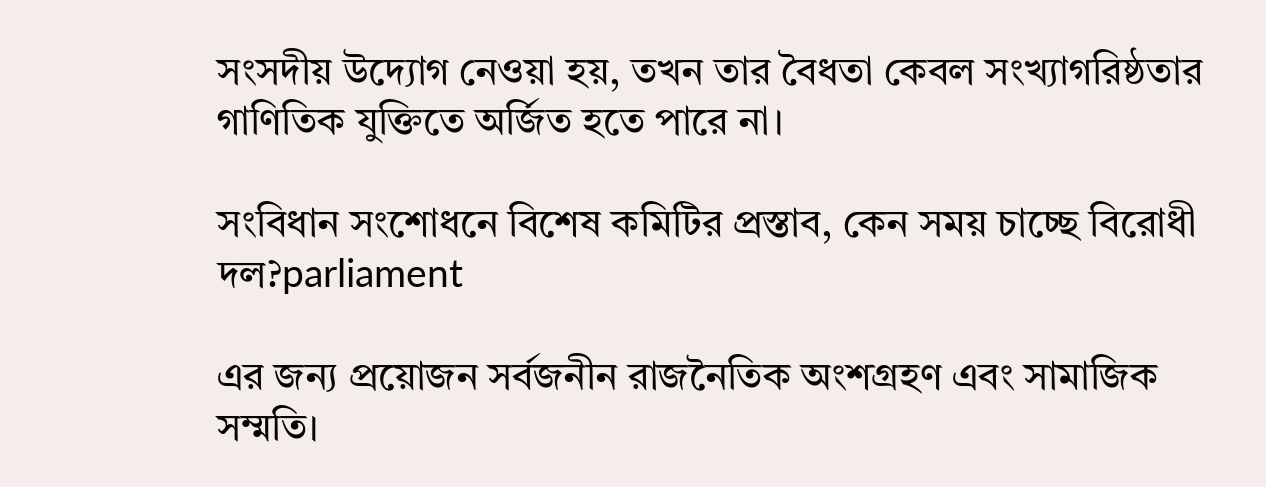সংসদীয় উদ্যোগ নেওয়া হয়, তখন তার বৈধতা কেবল সংখ্যাগরিষ্ঠতার গাণিতিক যুক্তিতে অর্জিত হতে পারে না।

সংবিধান সংশোধনে বিশেষ কমিটির প্রস্তাব, কেন সময় চাচ্ছে বিরোধী দল?parliament

এর জন্য প্রয়োজন সর্বজনীন রাজনৈতিক অংশগ্রহণ এবং সামাজিক সম্মতি।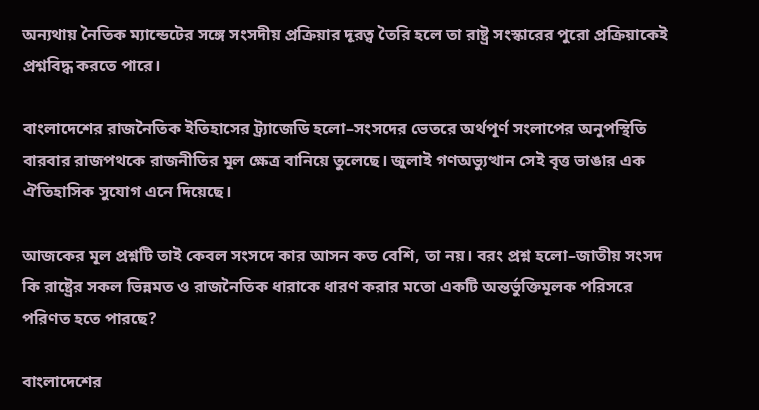অন্যথায় নৈতিক ম্যান্ডেটের সঙ্গে সংসদীয় প্রক্রিয়ার দূরত্ব তৈরি হলে তা রাষ্ট্র সংস্কারের পুরো প্রক্রিয়াকেই প্রশ্নবিদ্ধ করতে পারে।

বাংলাদেশের রাজনৈতিক ইতিহাসের ট্র্যাজেডি হলো–সংসদের ভেতরে অর্থপূর্ণ সংলাপের অনুপস্থিতি বারবার রাজপথকে রাজনীতির মূল ক্ষেত্র বানিয়ে তুলেছে। জুলাই গণঅভ্যুত্থান সেই বৃত্ত ভাঙার এক ঐতিহাসিক সুযোগ এনে দিয়েছে।

আজকের মূল প্রশ্নটি তাই কেবল সংসদে কার আসন কত বেশি, তা নয়। বরং প্রশ্ন হলো–জাতীয় সংসদ কি রাষ্ট্রের সকল ভিন্নমত ও রাজনৈতিক ধারাকে ধারণ করার মতো একটি অন্তর্ভুক্তিমূলক পরিসরে পরিণত হতে পারছে?

বাংলাদেশের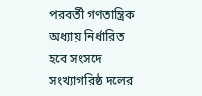পরবর্তী গণতান্ত্রিক অধ্যায় নির্ধারিত হবে সংসদে সংখ্যাগরিষ্ঠ দলের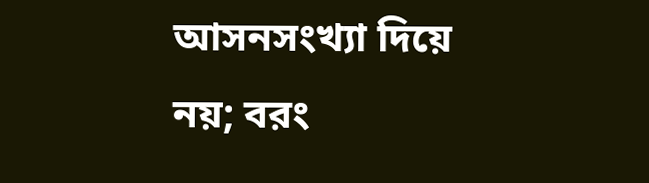আসনসংখ্যা দিয়ে নয়; বরং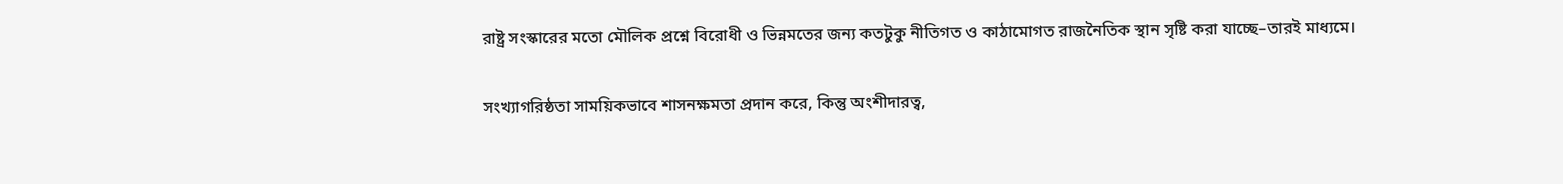রাষ্ট্র সংস্কারের মতো মৌলিক প্রশ্নে বিরোধী ও ভিন্নমতের জন্য কতটুকু নীতিগত ও কাঠামোগত রাজনৈতিক স্থান সৃষ্টি করা যাচ্ছে–তারই মাধ্যমে।

সংখ্যাগরিষ্ঠতা সাময়িকভাবে শাসনক্ষমতা প্রদান করে, কিন্তু অংশীদারত্ব,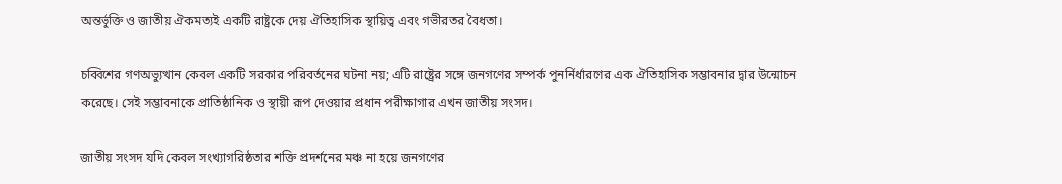অন্তর্ভুক্তি ও জাতীয় ঐকমত্যই একটি রাষ্ট্রকে দেয় ঐতিহাসিক স্থায়িত্ব এবং গভীরতর বৈধতা।

চব্বিশের গণঅভ্যুত্থান কেবল একটি সরকার পরিবর্তনের ঘটনা নয়; এটি রাষ্ট্রের সঙ্গে জনগণের সম্পর্ক পুনর্নির্ধারণের এক ঐতিহাসিক সম্ভাবনার দ্বার উন্মোচন করেছে। সেই সম্ভাবনাকে প্রাতিষ্ঠানিক ও স্থায়ী রূপ দেওয়ার প্রধান পরীক্ষাগার এখন জাতীয় সংসদ।

জাতীয় সংসদ যদি কেবল সংখ্যাগরিষ্ঠতার শক্তি প্রদর্শনের মঞ্চ না হয়ে জনগণের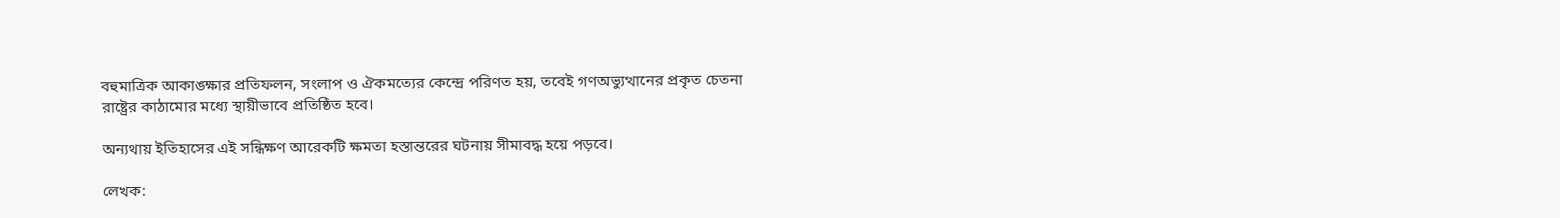বহুমাত্রিক আকাঙ্ক্ষার প্রতিফলন, সংলাপ ও ঐকমত্যের কেন্দ্রে পরিণত হয়, তবেই গণঅভ্যুত্থানের প্রকৃত চেতনা রাষ্ট্রের কাঠামোর মধ্যে স্থায়ীভাবে প্রতিষ্ঠিত হবে।

অন্যথায় ইতিহাসের এই সন্ধিক্ষণ আরেকটি ক্ষমতা হস্তান্তরের ঘটনায় সীমাবদ্ধ হয়ে পড়বে।

লেখক: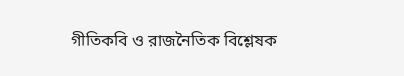গীতিকবি ও রাজনৈতিক বিশ্লেষক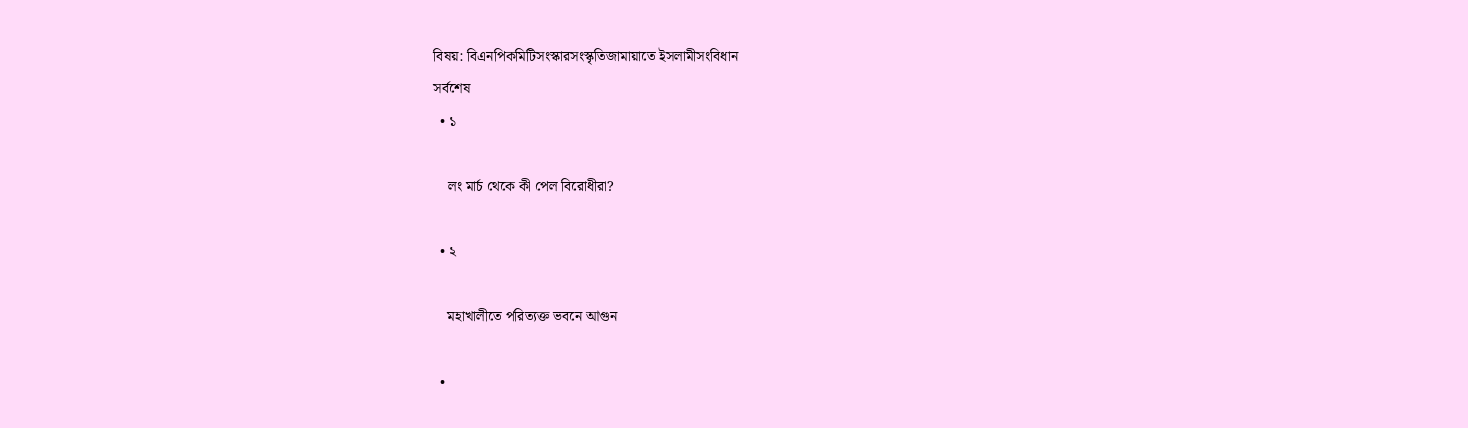বিষয়: বিএনপিকমিটিসংস্কারসংস্কৃতিজামায়াতে ইসলামীসংবিধান
সর্বশেষ
  • ১

    লং মার্চ থেকে কী পেল বিরোধীরা?

  • ২

    মহাখালীতে পরিত্যক্ত ভবনে আগুন

  •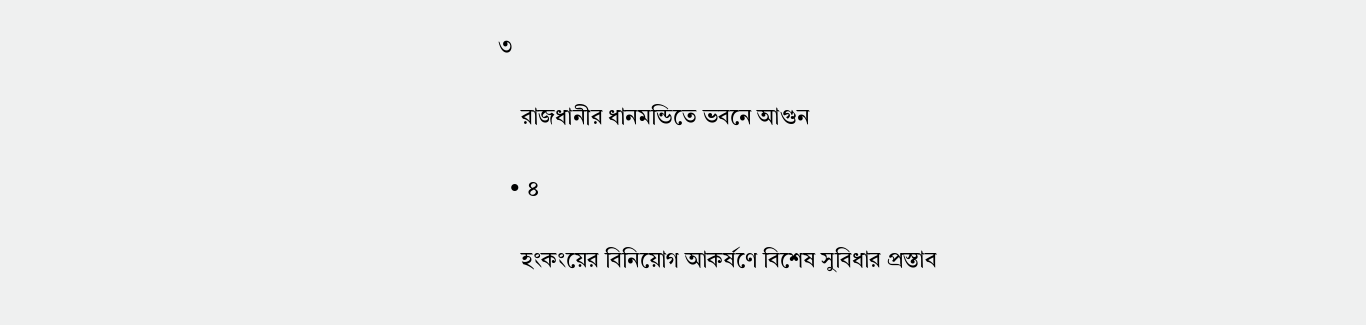৩

    রাজধানীর ধানমন্ডিতে ভবনে আগুন

  • ৪

    হংকংয়ের বিনিয়োগ আকর্ষণে বিশেষ সুবিধার প্রস্তাব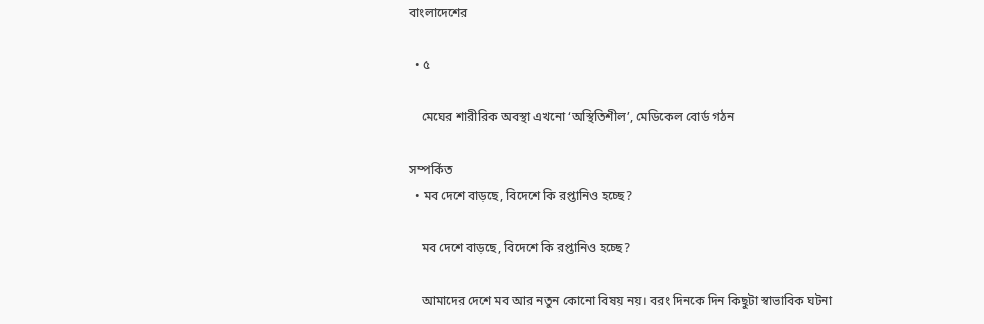বাংলাদেশের

  • ৫

    মেঘের শারীরিক অবস্থা এখনো ‘অস্থিতিশীল’, মেডিকেল বোর্ড গঠন

সম্পর্কিত
  • মব দেশে বাড়ছে, বিদেশে কি রপ্তানিও হচ্ছে?

    মব দেশে বাড়ছে, বিদেশে কি রপ্তানিও হচ্ছে?

    আমাদের দেশে মব আর নতুন কোনো বিষয় নয়। বরং দিনকে দিন কিছুটা স্বাভাবিক ঘটনা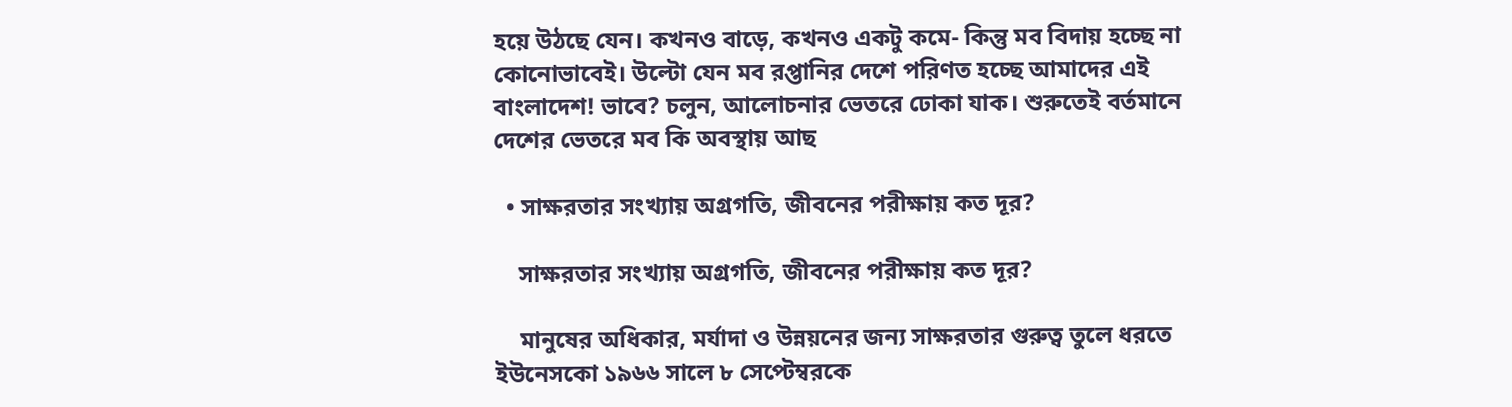হয়ে উঠছে যেন। কখনও বাড়ে, কখনও একটু কমে- কিন্তু মব বিদায় হচ্ছে না কোনোভাবেই। উল্টো যেন মব রপ্তানির দেশে পরিণত হচ্ছে আমাদের এই বাংলাদেশ! ভাবে? চলুন, আলোচনার ভেতরে ঢোকা যাক। শুরুতেই বর্তমানে দেশের ভেতরে মব কি অবস্থায় আছ

  • সাক্ষরতার সংখ্যায় অগ্রগতি, জীবনের পরীক্ষায় কত দূর?

    সাক্ষরতার সংখ্যায় অগ্রগতি, জীবনের পরীক্ষায় কত দূর?

    মানুষের অধিকার, মর্যাদা ও উন্নয়নের জন্য সাক্ষরতার গুরুত্ব তুলে ধরতে ইউনেসকো ১৯৬৬ সালে ৮ সেপ্টেম্বরকে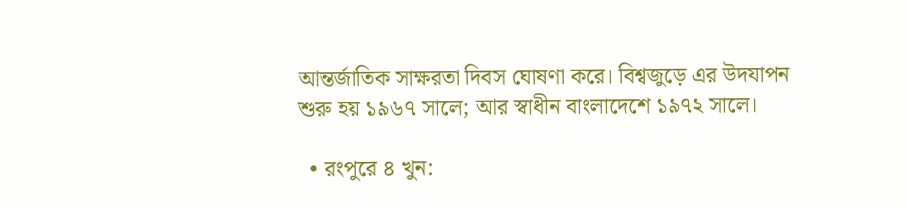আন্তর্জাতিক সাক্ষরতা দিবস ঘোষণা করে। বিশ্বজুড়ে এর উদযাপন শুরু হয় ১৯৬৭ সালে; আর স্বাধীন বাংলাদেশে ১৯৭২ সালে।

  • রংপুরে ৪ খুন: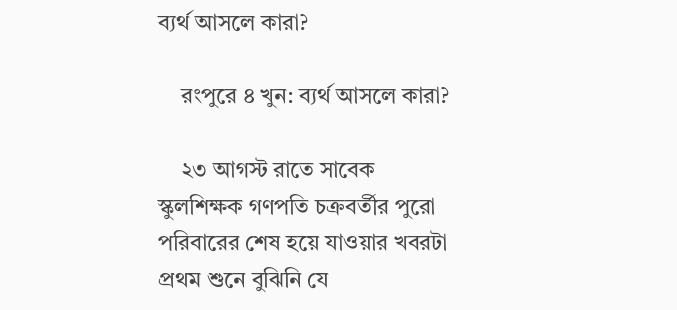ব্যর্থ আসলে কারা?

    রংপুরে ৪ খুন: ব্যর্থ আসলে কারা?

    ২৩ আগস্ট রাতে সাবেক স্কুলশিক্ষক গণপতি চক্রবর্তীর পুরো পরিবারের শেষ হয়ে যাওয়ার খবরটা প্রথম শুনে বুঝিনি যে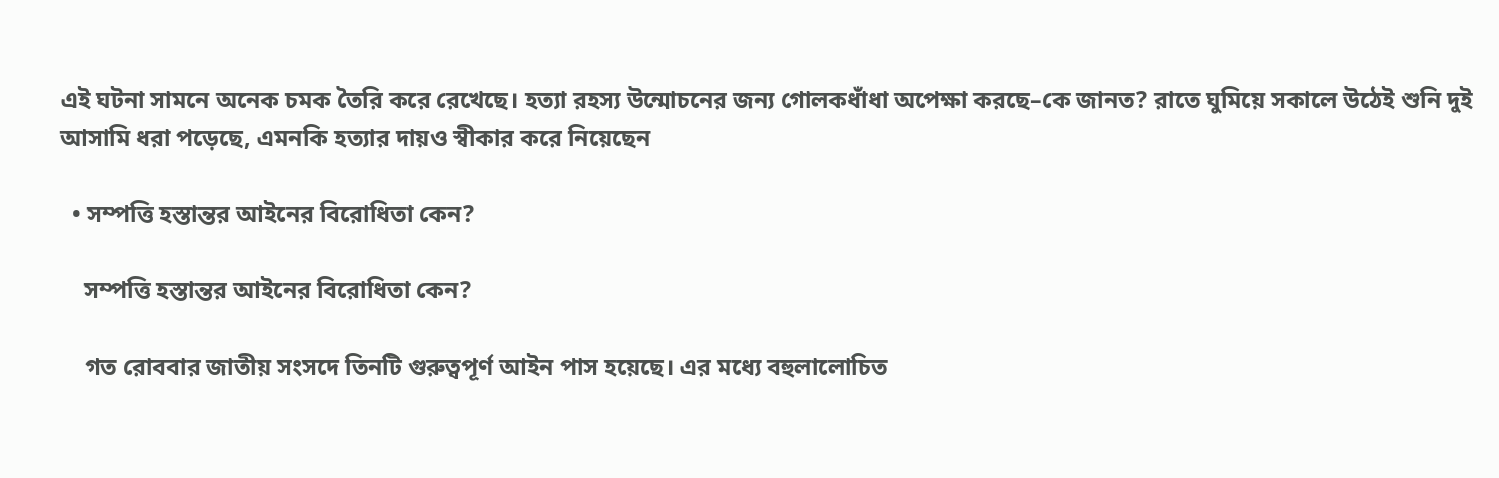এই ঘটনা সামনে অনেক চমক তৈরি করে রেখেছে। হত্যা রহস্য উন্মোচনের জন্য গোলকধাঁধা অপেক্ষা করছে–কে জানত? রাতে ঘুমিয়ে সকালে উঠেই শুনি দুই আসামি ধরা পড়েছে, এমনকি হত্যার দায়ও স্বীকার করে নিয়েছেন

  • সম্পত্তি হস্তান্তর আইনের বিরোধিতা কেন?

    সম্পত্তি হস্তান্তর আইনের বিরোধিতা কেন?

    গত রোববার জাতীয় সংসদে তিনটি গুরুত্বপূর্ণ আইন পাস হয়েছে। এর মধ্যে বহুলালোচিত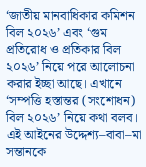‘জাতীয় মানবাধিকার কমিশন বিল ২০২৬’ এবং ‘গুম প্রতিরোধ ও প্রতিকার বিল ২০২৬’ নিয়ে পরে আলোচনা করার ইচ্ছা আছে। এখানে ‘সম্পত্তি হস্তান্তর (সংশোধন) বিল ২০২৬’ নিয়ে কথা বলব। এই আইনের উদ্দেশ্য–বাবা–মা সন্তানকে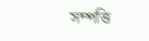সম্পত্তি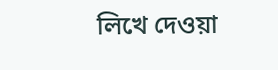লিখে দেওয়া